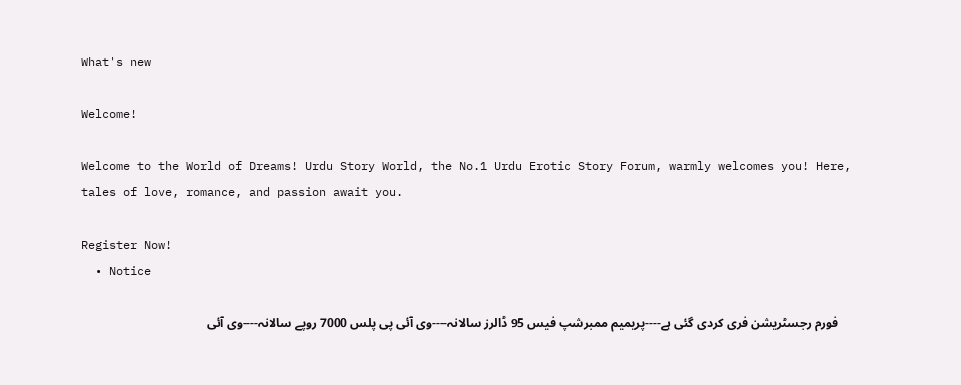What's new

Welcome!

Welcome to the World of Dreams! Urdu Story World, the No.1 Urdu Erotic Story Forum, warmly welcomes you! Here, tales of love, romance, and passion await you.

Register Now!
  • Notice

    فورم رجسٹریشن فری کردی گئی ہے----پریمیم ممبرشپ فیس 95 ڈالرز سالانہ----وی آئی پی پلس 7000 روپے سالانہ----وی آئی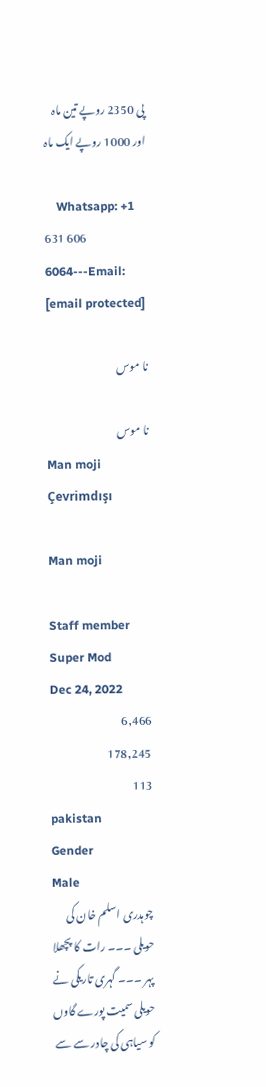پی 2350 روپے تین ماہ اور 1000 روپے ایک ماہ

    Whatsapp: +1 631 606 6064---Email: [email protected]

نا موس

نا موس
Man moji Çevrimdışı

Man moji

Staff member
Super Mod
Dec 24, 2022
6,466
178,245
113
pakistan
Gender
Male
چوہدری اسلم خان کی حویلی ۔۔۔ رات کا پچھلا پہر ۔۔۔ گہری تاریکی نے حویلی سمیت پورے گاوں کو سیاہی کی چادر سے سے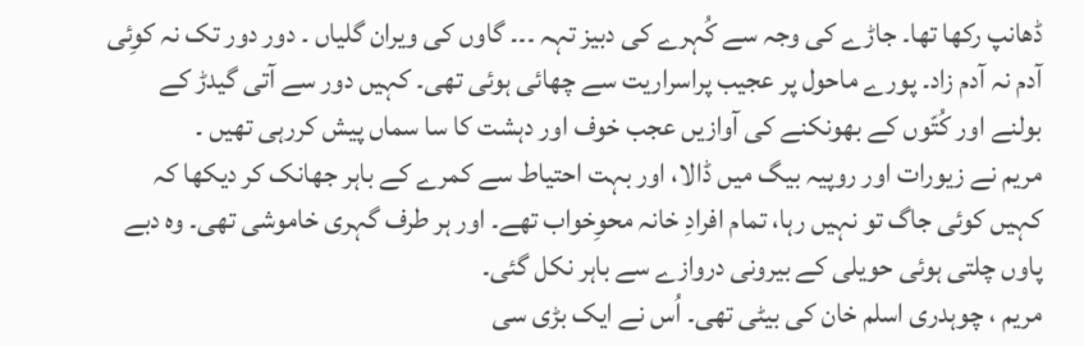ڈھانپ رکھا تھا۔ جاڑے کی وجہ سے کُہرے کی دبیز تہہ ۔۔۔ گاوں کی ویران گلیاں ۔ دور دور تک نہ کوِئی آدم نہ آدم زاد۔ پورے ماحول پر عجیب پراسراریت سے چھائی ہوئی تھی۔ کہیں دور سے آتی گیدڑ کے بولنے اور کُتّوں کے بھونکنے کی آوازیں عجب خوف اور دہشت کا سا سماں پیش کررہی تھیں ۔
مریم نے زیورات اور روپیہ بیگ میں ڈالا، اور بہت احتیاط سے کمرے کے باہر جھانک کر دیکھا کہ کہیں کوئی جاگ تو نہیں رہا، تمام افرادِ خانہ محوِخواب تھے۔ اور ہر طرف گہری خاموشی تھی۔ وہ دبے پاوں چلتی ہوئی حویلی کے بیرونی دروازے سے باہر نکل گئی۔
مریم ، چوہدری اسلم خان کی بیٹی تھی۔ اُس نے ایک بڑی سی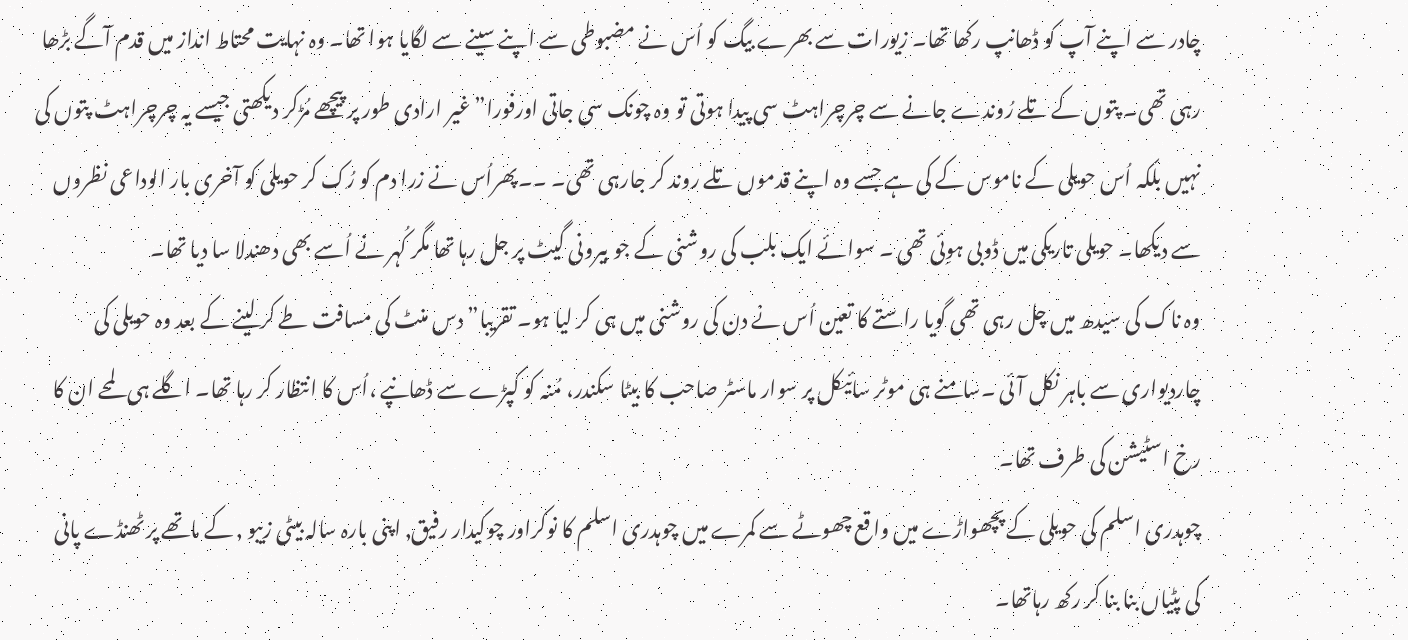چادر سے اپنے آپ کو ڈھانپ رکھا تھا۔ زیورات سے بھرے بیگ کو اُس نے مضبوطی سے اپنے سینے سے لگایا ہوا تھا۔ وہ نہایت محتاط انداز میں قدم آگے بڑھا رہی تھی۔ پتوں کے تلے رُوندے جانے سے چرچراہٹ سی پیدا ہوتی تو وہ چونک سی جاتی اورفورا” غیر ارادی طور پر پیچھے مُڑکر دیکھتی جیسے یہ چرچراہٹ پتوں کی نہیں بلکہ اُس حویلی کے ناموس کے کی ہے جسے وہ اپنے قدموں تلے روند کر جارہی تھی۔ ۔۔پھراُس نے زرا دم کو رُک کر حویلی کو آخری بار الوداعی نظروں سے دیکھا۔ حویلی تاریکی میں ڈوبی ہوِئی تھی ۔ سوائے ایک بلب کی روشنی کے جو بیرونی گیٹ پر جل رہا تھا مگر کُہر نے اُسے بھی دھندلا سا دیا تھا۔
وہ ناک کی سیدھ میں چل رہی تھی گویا راستے کا تعین اُس نے دن کی روشنی میں ہی کر لیا ہو۔ تقریبا” دس منٹ کی مسافت طے کر لینے کے بعد وہ حویلی کی چاردیواری سے باہر نکل آئی ۔سامنے ہی موٹر سائیکل پر سوار ماسٹر صاحب کا بیٹا سکندر، مُنہ کو کپڑے سے ڈھانپے ،اُس کا انتظار کر رہا تھا۔ اگلے ہی لمحے ان کا رخ اسٹیشن کی طرف تھا۔
چوہدری اسلم کی حویلی کے پچھواڑے میں واقع چھوٹے سے کمرے میں چوہدری اسلم کا نوکراور چوکیدار رفیق٫ اپنی بارہ سالہ بیٹی زیبو ٫ کے ماتھے پر ٹھنڈے پانی کی پٹیاں بنا بنا کر رکھ رہاتھا۔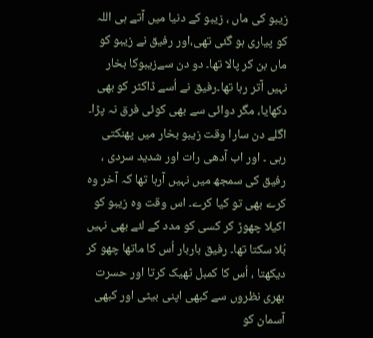زیبو کی ماں ، زیبو کے دنیا میں آتے ہی اللہ کو پیاری ہو گئی تھی،اور رفیق نے زیبو کو ماں بن کر پالا تھا۔ دو دن سےزیبوکا بخار نہیں آتر رہا تھا۔رفیق نے اُسے ڈاکٹر کو بھی دکھایا، مگر دوائی سے بھی کوئی فرق نہ پڑا۔ اگلے دن سارا وقت زیبو بخار میں پھنکتی رہی ۔ اور اب آدھی رات اور شدید سردی ، رفیق کی سمجھ میں نہیں آرہا تھا کہ آخر وہ کرے بھی تو کیا کرے۔ اس وقت وہ زیبو کو اکیلا چھوڑ کر کسی کو مدد کے لئے بھی نہیں بُلا سکتا تھا۔ رفیق باربار اُس کا ماتھا چھو کر دیکھتا ، اُس کا کمبل ٹھیک کرتا اور حسرت بھری نظروں سے کبھی اپنی بیٹی اور کبھی آسمان کو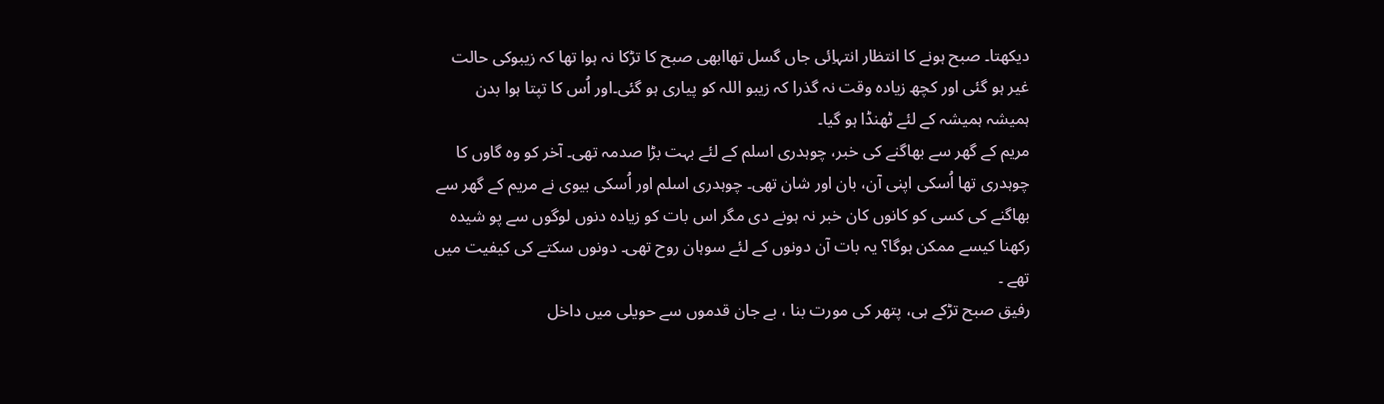دیکھتا۔ صبح ہونے کا انتظار انتہاِئی جاں گسل تھاابھی صبح کا تڑکا نہ ہوا تھا کہ زیبوکی حالت غیر ہو گئی اور کچھ زیادہ وقت نہ گذرا کہ زیبو اللہ کو پیاری ہو گئی۔اور اُس کا تپتا ہوا بدن ہمیشہ ہمیشہ کے لئے ٹھنڈا ہو گیا۔
مریم کے گھر سے بھاگنے کی خبر، چوہدری اسلم کے لئے بہت بڑا صدمہ تھی۔ آخر کو وہ گاوں کا چوہدری تھا اُسکی اپنی آن، بان اور شان تھی۔ چوہدری اسلم اور اُسکی بیوی نے مریم کے گھر سے بھاگنے کی کسی کو کانوں کان خبر نہ ہونے دی مگر اس بات کو زیادہ دنوں لوگوں سے پو شیدہ رکھنا کیسے ممکن ہوگا؟ یہ بات آن دونوں کے لئے سوہان روح تھی۔ دونوں سکتے کی کیفیت میں تھے ۔
رفیق صبح تڑکے ہی، پتھر کی مورت بنا ، بے جان قدموں سے حویلی میں داخل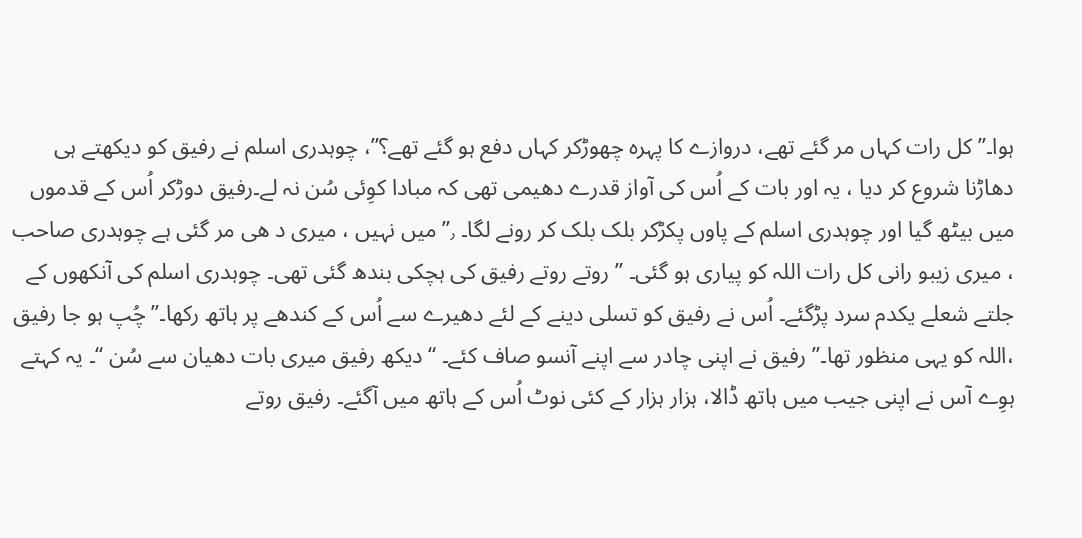ہوا۔”کل رات کہاں مر گئے تھے، دروازے کا پہرہ چھوڑکر کہاں دفع ہو گئے تھے؟”، چوہدری اسلم نے رفیق کو دیکھتے ہی دھاڑنا شروع کر دیا ، یہ اور بات کے اُس کی آواز قدرے دھیمی تھی کہ مبادا کوِئی سُن نہ لے۔رفیق دوڑکر اُس کے قدموں میں بیٹھ گیا اور چوہدری اسلم کے پاوں پکڑکر بلک بلک کر رونے لگا۔ ٫”میں نہیں ، میری د ھی مر گئی ہے چوہدری صاحب ، میری زیبو رانی کل رات اللہ کو پیاری ہو گئی۔ ” روتے روتے رفیق کی ہچکی بندھ گئی تھی۔ چوہدری اسلم کی آنکھوں کے جلتے شعلے یکدم سرد پڑگئے۔ اُس نے رفیق کو تسلی دینے کے لئے دھیرے سے اُس کے کندھے پر ہاتھ رکھا۔”چُپ ہو جا رفیق ،اللہ کو یہی منظور تھا۔” رفیق نے اپنی چادر سے اپنے آنسو صاف کئے۔ “دیکھ رفیق میری بات دھیان سے سُن “۔ یہ کہتے ہوِے آس نے اپنی جیب میں ہاتھ ڈالا، ہزار ہزار کے کئی نوٹ اُس کے ہاتھ میں آگئے۔ رفیق روتے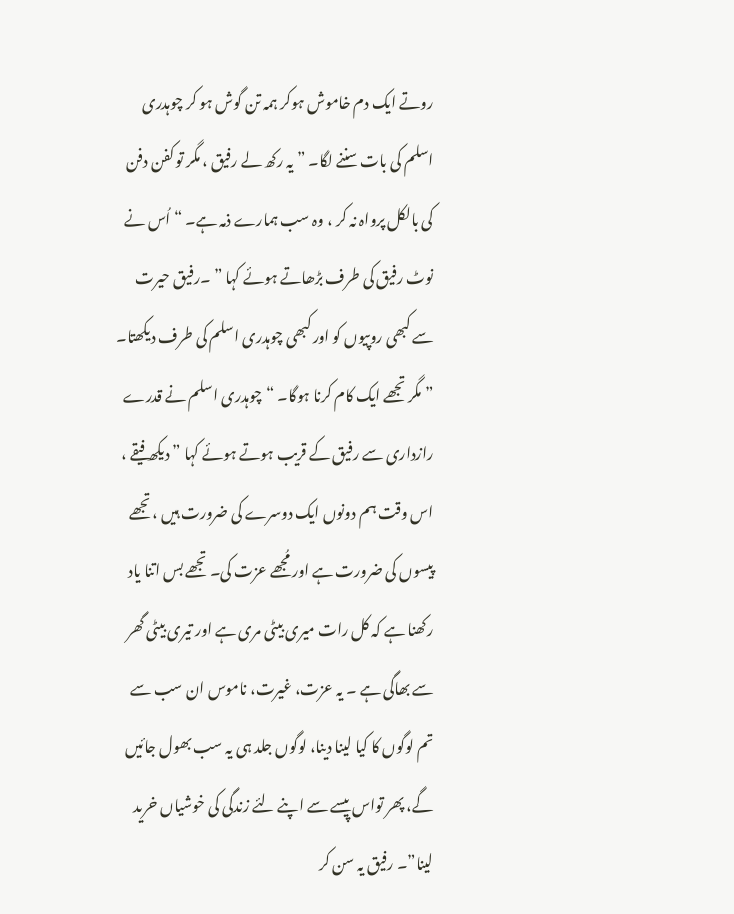روتے ایک دم خاموش ہوکر ہمہ تن گوش ہو کر چوہدری اسلم کی بات سننے لگا۔ ” یہ رکھ لے رفیق ، مگر تو کفن دفن کی بالکل پرواہ نہ کر ، وہ سب ہمارے ذمہ ہے۔ “اُس نے نوٹ رفیق کی طرف بڑھاتے ہوئے کہا ” ۔رفیق حیرت سے کبھی روپیوں کو اور کبھی چوہدری اسلم کی طرف دیکھتا۔ ” مگر تجھے ایک کام کرنا ہوگا۔ “چوہدری اسلم نے قدرے رازداری سے رفیق کے قریب ہوتے ہوئے کہا ” دیکھ فیقے ، اس وقت ہم دونوں ایک دوسرے کی ضرورت ہیں ،تجھے پیسوں کی ضرورت ہے اور مُجھے عزت کی۔ تجھے بس اتنا یاد رکھنا ہے کہ کل رات میری بیٹی مری ہے اور تیری بیٹی گھر سے بھاگی ہے ۔ یہ عزت، غیرت، ناموس ان سب سے تم لوگوں کا کیا لینا دینا، لوگوں جلد ہی یہ سب بھول جائیں گے، پھر تواس پیسے سے اپنے لئے زندگی کی خوشیاں خرید لینا”۔ رفیق یہ سن کر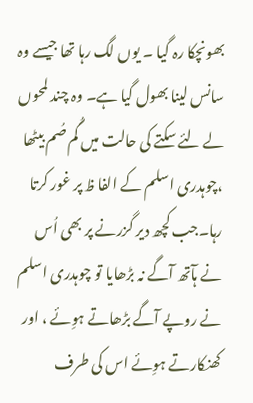بھونچکا رہ گیا ۔ یوں لگ رہا تھا جیسے وہ سانس لینا بھول گیا ہے۔ وہ چند لمحوں لے لئے سکتے کی حالت میں گُم صُم بیٹھا ،چوہدری اسلم کے الفا ظ پر غور کرتا رہا۔جب کچھ دیر گزرنے پر بھی اُس نے ہآتھ آگے نہ بڑھایا تو چوہدری اسلم نے روپے آگے بڑھاتے ہوِئے ، اور کھنکارتے ہوِئے اس کی طرف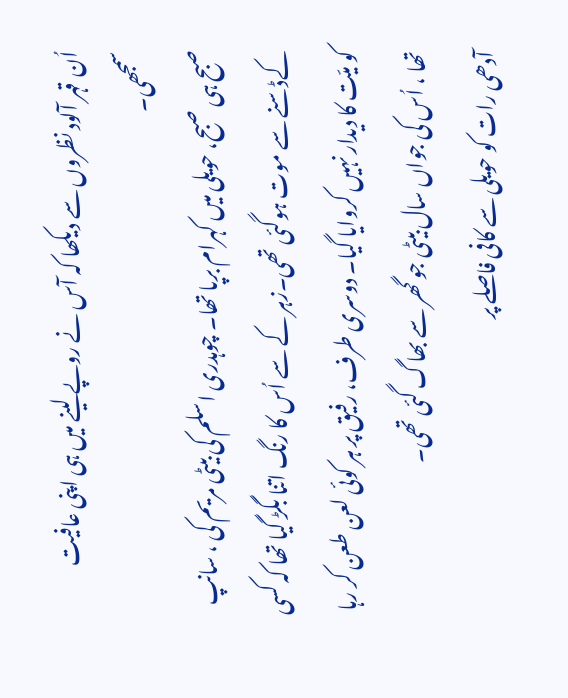اُن قہر آلود نظروں سے دیکھا کہ آس نے روپے لینے میں ہی اپنی عافیت سمجھی۔
صبح ہی صبح، حویلی میں کہرام برپا تھا۔ چوہدری اسلم کی بیٹی مریم کی ، سانپ کےڈسنے سے موت ہوگئی تھی۔زہر کے سے اُس کا رنگ اتنا بگڑ گیا تھا کہ کسی کو میّت کا دیدار نہیں کروایا گیا۔ دوسری طرف، رفیق پر ہر کوئی لعن طعن کر رہا تھا ، اُس کی جواں سال بیٹی جو گھر سے بھاگ گئی تھی۔
آدھی رات کو حویلی سے کافی فاصلے پر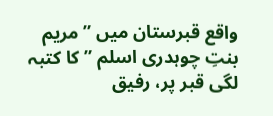واقع قبرستان میں ”مریم بنتِ چوہدری اسلم ” کا کتبہ لگی قبر پر، رفیق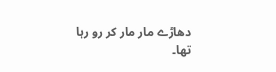دھاڑے مار مار کر رو رہا تھا۔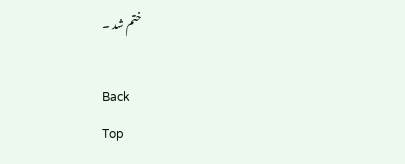ختم شد ۔

Back
Top